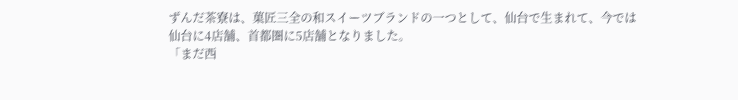ずんだ茶寮は、菓匠三全の和スイーツブランドの一つとして、仙台で生まれて、今では仙台に4店舗、首都圏に5店舗となりました。
「まだ西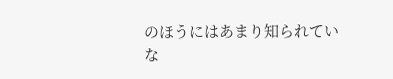のほうにはあまり知られていな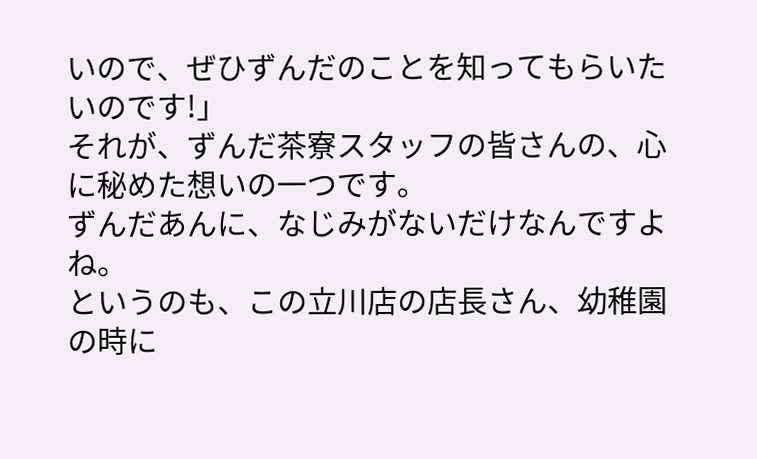いので、ぜひずんだのことを知ってもらいたいのです!」
それが、ずんだ茶寮スタッフの皆さんの、心に秘めた想いの一つです。
ずんだあんに、なじみがないだけなんですよね。
というのも、この立川店の店長さん、幼稚園の時に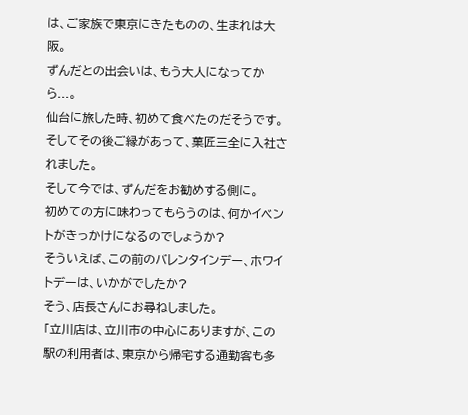は、ご家族で東京にきたものの、生まれは大阪。
ずんだとの出会いは、もう大人になってから...。
仙台に旅した時、初めて食べたのだそうです。
そしてその後ご縁があって、菓匠三全に入社されました。
そして今では、ずんだをお勧めする側に。
初めての方に味わってもらうのは、何かイベントがきっかけになるのでしょうか?
そういえば、この前のバレンタインデー、ホワイトデーは、いかがでしたか?
そう、店長さんにお尋ねしました。
「立川店は、立川市の中心にありますが、この駅の利用者は、東京から帰宅する通勤客も多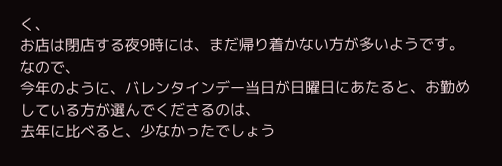く、
お店は閉店する夜9時には、まだ帰り着かない方が多いようです。
なので、
今年のように、バレンタインデー当日が日曜日にあたると、お勤めしている方が選んでくださるのは、
去年に比べると、少なかったでしょう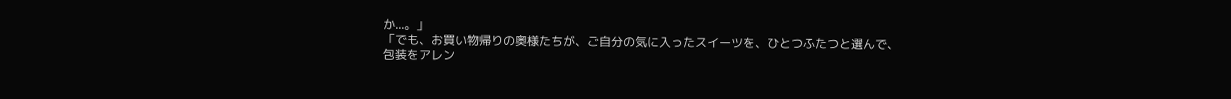か...。」
「でも、お買い物帰りの奥様たちが、ご自分の気に入ったスイーツを、ひとつふたつと選んで、
包装をアレン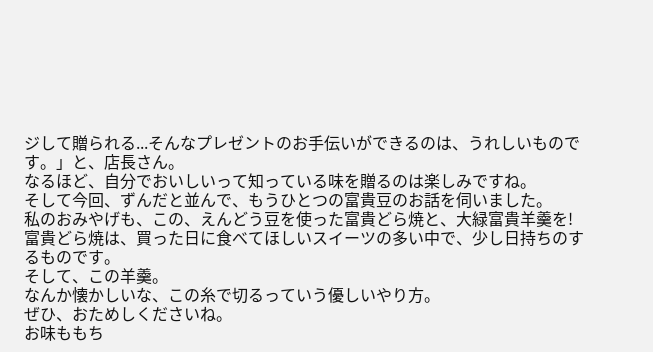ジして贈られる...そんなプレゼントのお手伝いができるのは、うれしいものです。」と、店長さん。
なるほど、自分でおいしいって知っている味を贈るのは楽しみですね。
そして今回、ずんだと並んで、もうひとつの富貴豆のお話を伺いました。
私のおみやげも、この、えんどう豆を使った富貴どら焼と、大緑富貴羊羹を!
富貴どら焼は、買った日に食べてほしいスイーツの多い中で、少し日持ちのするものです。
そして、この羊羹。
なんか懐かしいな、この糸で切るっていう優しいやり方。
ぜひ、おためしくださいね。
お味ももち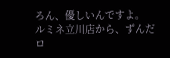ろん、優しいんですよ。
ルミネ立川店から、ずんだロ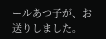ールあつ子が、お送りしました。